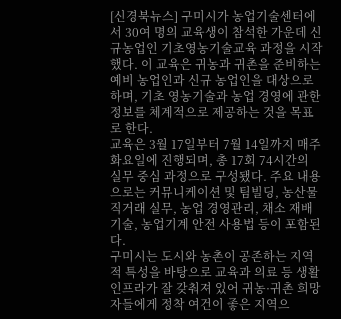[신경북뉴스] 구미시가 농업기술센터에서 30여 명의 교육생이 참석한 가운데 신규농업인 기초영농기술교육 과정을 시작했다. 이 교육은 귀농과 귀촌을 준비하는 예비 농업인과 신규 농업인을 대상으로 하며, 기초 영농기술과 농업 경영에 관한 정보를 체계적으로 제공하는 것을 목표로 한다.
교육은 3월 17일부터 7월 14일까지 매주 화요일에 진행되며, 총 17회 74시간의 실무 중심 과정으로 구성됐다. 주요 내용으로는 커뮤니케이션 및 팀빌딩, 농산물 직거래 실무, 농업 경영관리, 채소 재배기술, 농업기계 안전 사용법 등이 포함된다.
구미시는 도시와 농촌이 공존하는 지역적 특성을 바탕으로 교육과 의료 등 생활 인프라가 잘 갖춰져 있어 귀농·귀촌 희망자들에게 정착 여건이 좋은 지역으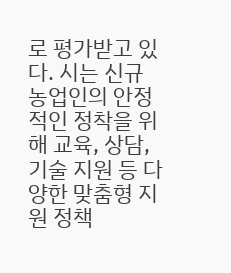로 평가받고 있다. 시는 신규 농업인의 안정적인 정착을 위해 교육, 상담, 기술 지원 등 다양한 맞춤형 지원 정책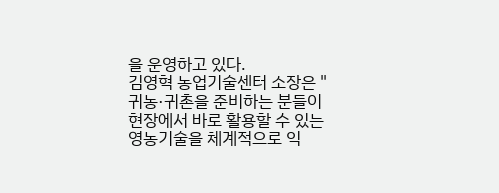을 운영하고 있다.
김영혁 농업기술센터 소장은 "귀농·귀촌을 준비하는 분들이 현장에서 바로 활용할 수 있는 영농기술을 체계적으로 익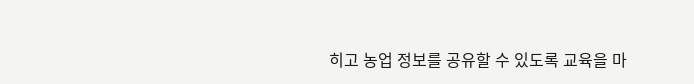히고 농업 정보를 공유할 수 있도록 교육을 마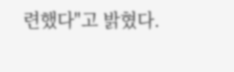련했다"고 밝혔다.